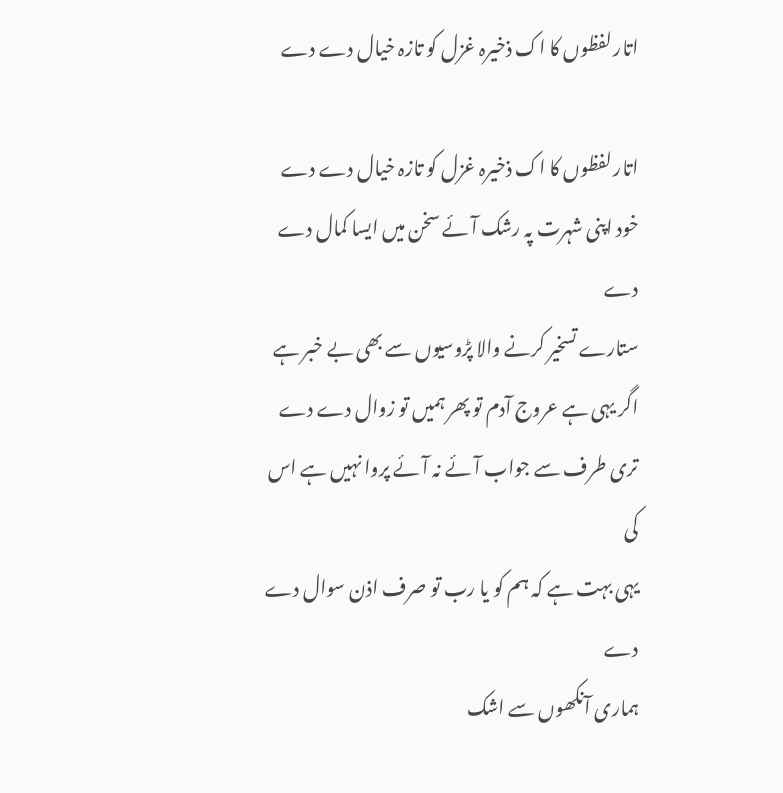اتار لفظوں کا اک ذخیرہ غزل کو تازہ خیال دے دے

اتار لفظوں کا اک ذخیرہ غزل کو تازہ خیال دے دے
خود اپنی شہرت پہ رشک آئے سخن میں ایسا کمال دے دے
ستارے تسخیر کرنے والا پڑوسیوں سے بھی بے خبر ہے
اگر یہی ہے عروج آدم تو پھر ہمیں تو زوال دے دے
تری طرف سے جواب آئے نہ آئے پروا نہیں ہے اس کی
یہی بہت ہے کہ ہم کو یا رب تو صرف اذن سوال دے دے
ہماری آنکھوں سے اشک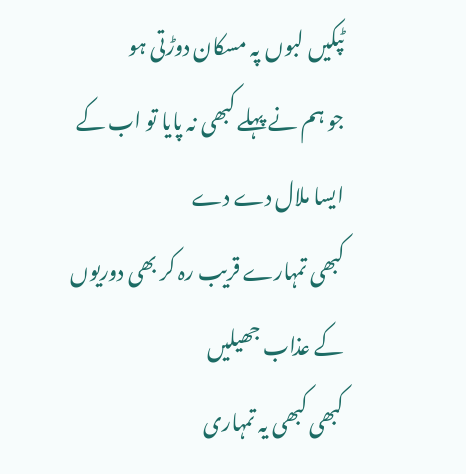ٹپکیں لبوں پہ مسکان دوڑتی ہو
جو ہم نے پہلے کبھی نہ پایا تو اب کے ایسا ملال دے دے
کبھی تمہارے قریب رہ کر بھی دوریوں کے عذاب جھیلیں
کبھی کبھی یہ تمہاری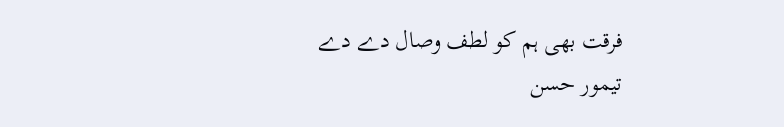فرقت بھی ہم کو لطف وصال دے دے
تیمور حسن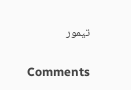تیمور

Comments